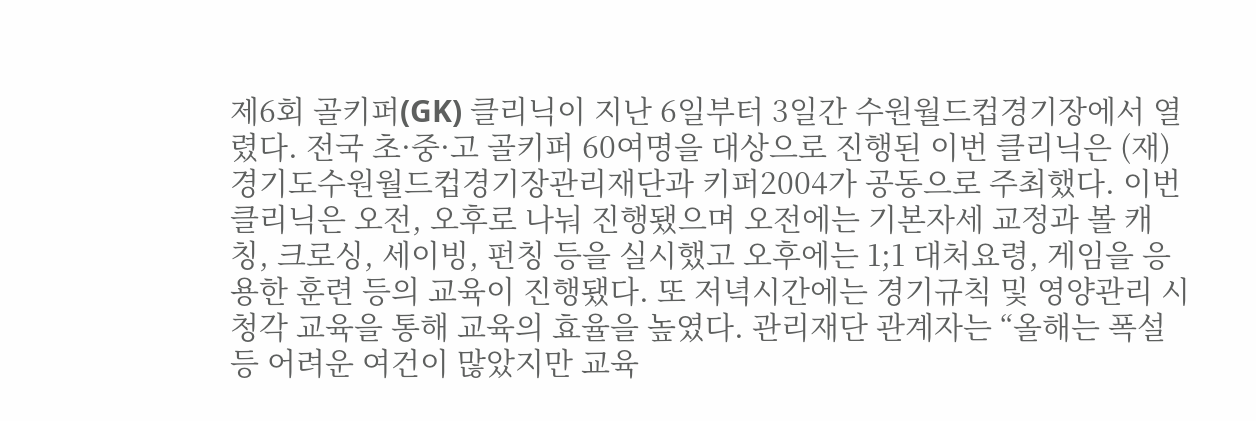제6회 골키퍼(GK) 클리닉이 지난 6일부터 3일간 수원월드컵경기장에서 열렸다. 전국 초·중·고 골키퍼 60여명을 대상으로 진행된 이번 클리닉은 (재)경기도수원월드컵경기장관리재단과 키퍼2004가 공동으로 주최했다. 이번 클리닉은 오전, 오후로 나눠 진행됐으며 오전에는 기본자세 교정과 볼 캐칭, 크로싱, 세이빙, 펀칭 등을 실시했고 오후에는 1;1 대처요령, 게임을 응용한 훈련 등의 교육이 진행됐다. 또 저녁시간에는 경기규칙 및 영양관리 시청각 교육을 통해 교육의 효율을 높였다. 관리재단 관계자는 “올해는 폭설 등 어려운 여건이 많았지만 교육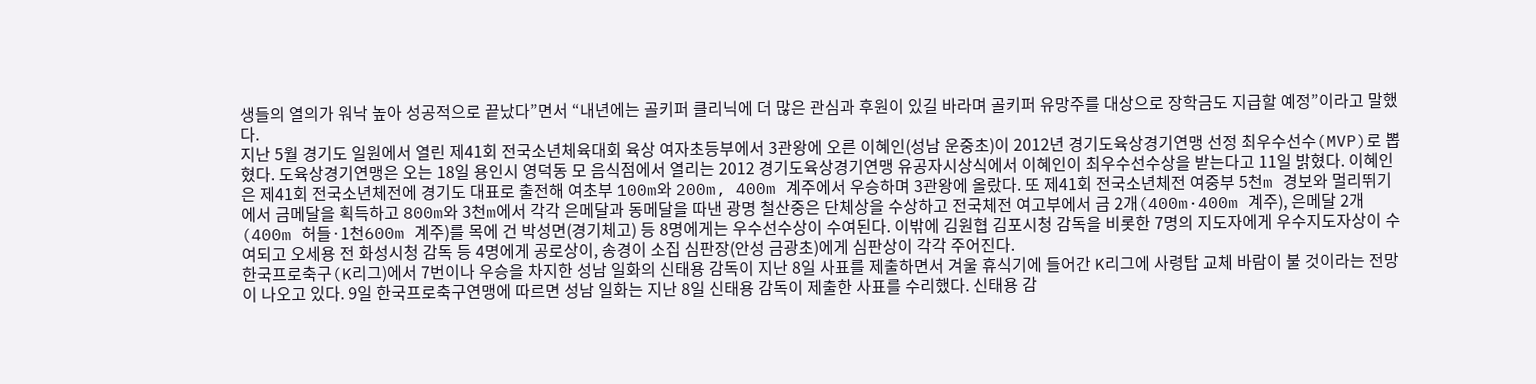생들의 열의가 워낙 높아 성공적으로 끝났다”면서 “내년에는 골키퍼 클리닉에 더 많은 관심과 후원이 있길 바라며 골키퍼 유망주를 대상으로 장학금도 지급할 예정”이라고 말했다.
지난 5월 경기도 일원에서 열린 제41회 전국소년체육대회 육상 여자초등부에서 3관왕에 오른 이혜인(성남 운중초)이 2012년 경기도육상경기연맹 선정 최우수선수(MVP)로 뽑혔다. 도육상경기연맹은 오는 18일 용인시 영덕동 모 음식점에서 열리는 2012 경기도육상경기연맹 유공자시상식에서 이혜인이 최우수선수상을 받는다고 11일 밝혔다. 이혜인은 제41회 전국소년체전에 경기도 대표로 출전해 여초부 100m와 200m, 400m 계주에서 우승하며 3관왕에 올랐다. 또 제41회 전국소년체전 여중부 5천m 경보와 멀리뛰기에서 금메달을 획득하고 800m와 3천m에서 각각 은메달과 동메달을 따낸 광명 철산중은 단체상을 수상하고 전국체전 여고부에서 금 2개(400m·400m 계주), 은메달 2개(400m 허들·1천600m 계주)를 목에 건 박성면(경기체고) 등 8명에게는 우수선수상이 수여된다. 이밖에 김원협 김포시청 감독을 비롯한 7명의 지도자에게 우수지도자상이 수여되고 오세용 전 화성시청 감독 등 4명에게 공로상이, 송경이 소집 심판장(안성 금광초)에게 심판상이 각각 주어진다.
한국프로축구(K리그)에서 7번이나 우승을 차지한 성남 일화의 신태용 감독이 지난 8일 사표를 제출하면서 겨울 휴식기에 들어간 K리그에 사령탑 교체 바람이 불 것이라는 전망이 나오고 있다. 9일 한국프로축구연맹에 따르면 성남 일화는 지난 8일 신태용 감독이 제출한 사표를 수리했다. 신태용 감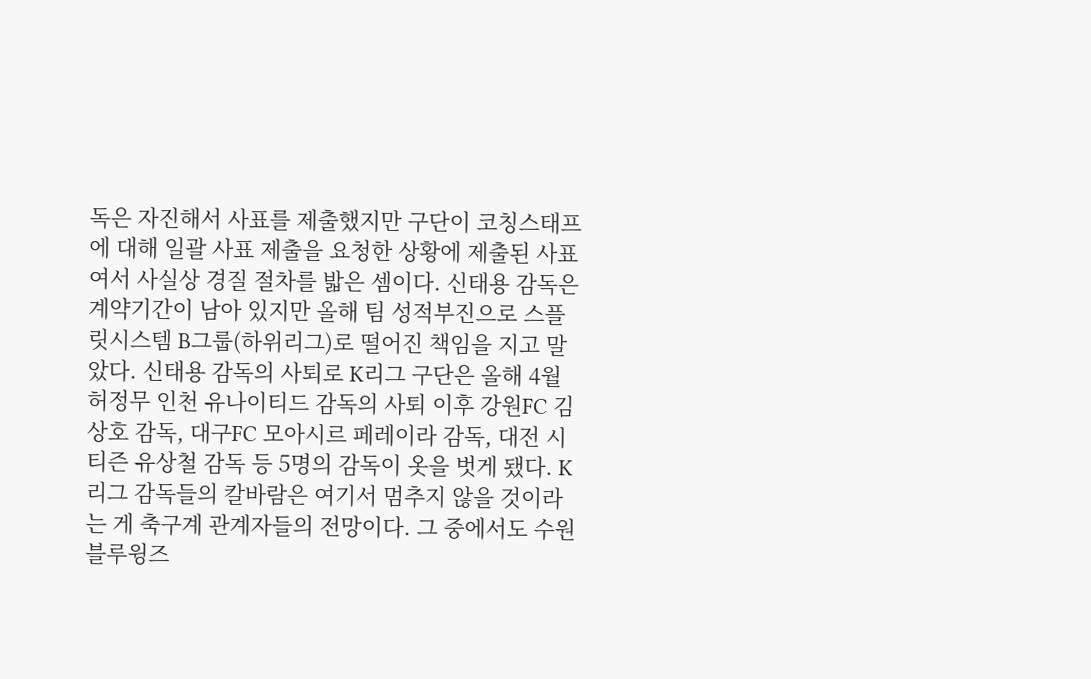독은 자진해서 사표를 제출했지만 구단이 코칭스태프에 대해 일괄 사표 제출을 요청한 상황에 제출된 사표여서 사실상 경질 절차를 밟은 셈이다. 신태용 감독은 계약기간이 남아 있지만 올해 팀 성적부진으로 스플릿시스템 B그룹(하위리그)로 떨어진 책임을 지고 말았다. 신태용 감독의 사퇴로 K리그 구단은 올해 4월 허정무 인천 유나이티드 감독의 사퇴 이후 강원FC 김상호 감독, 대구FC 모아시르 페레이라 감독, 대전 시티즌 유상철 감독 등 5명의 감독이 옷을 벗게 됐다. K리그 감독들의 칼바람은 여기서 멈추지 않을 것이라는 게 축구계 관계자들의 전망이다. 그 중에서도 수원 블루윙즈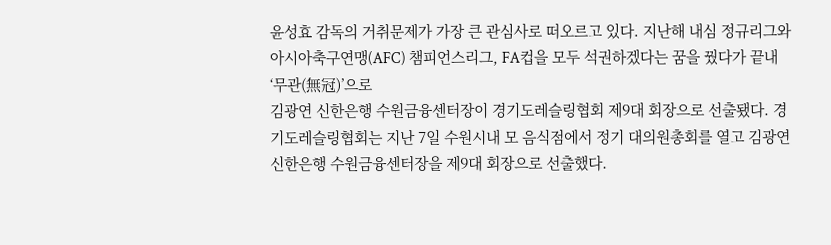윤성효 감독의 거취문제가 가장 큰 관심사로 떠오르고 있다. 지난해 내심 정규리그와 아시아축구연맹(AFC) 챔피언스리그, FA컵을 모두 석권하겠다는 꿈을 꿨다가 끝내 ‘무관(無冠)’으로
김광연 신한은행 수원금융센터장이 경기도레슬링협회 제9대 회장으로 선출됐다. 경기도레슬링협회는 지난 7일 수원시내 모 음식점에서 정기 대의원총회를 열고 김광연 신한은행 수원금융센터장을 제9대 회장으로 선출했다.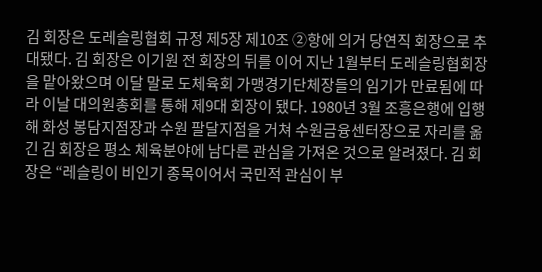김 회장은 도레슬링협회 규정 제5장 제10조 ②항에 의거 당연직 회장으로 추대됐다. 김 회장은 이기원 전 회장의 뒤를 이어 지난 1월부터 도레슬링협회장을 맡아왔으며 이달 말로 도체육회 가맹경기단체장들의 임기가 만료됨에 따라 이날 대의원총회를 통해 제9대 회장이 됐다. 1980년 3월 조흥은행에 입행해 화성 봉담지점장과 수원 팔달지점을 거쳐 수원금융센터장으로 자리를 옮긴 김 회장은 평소 체육분야에 남다른 관심을 가져온 것으로 알려졌다. 김 회장은 “레슬링이 비인기 종목이어서 국민적 관심이 부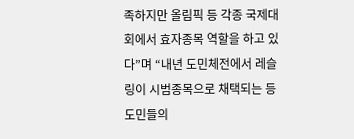족하지만 올림픽 등 각종 국제대회에서 효자종목 역할을 하고 있다”며 “내년 도민체전에서 레슬링이 시범종목으로 채택되는 등 도민들의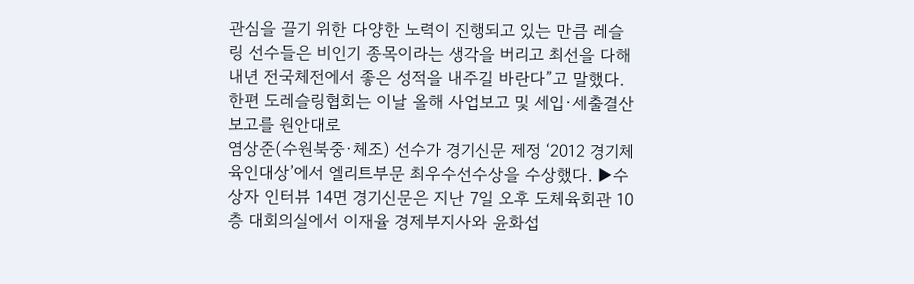관심을 끌기 위한 다양한 노력이 진행되고 있는 만큼 레슬링 선수들은 비인기 종목이라는 생각을 버리고 최선을 다해 내년 전국체전에서 좋은 성적을 내주길 바란다”고 말했다. 한편 도레슬링협회는 이날 올해 사업보고 및 세입·세출결산보고를 원안대로
염상준(수원북중·체조) 선수가 경기신문 제정 ‘2012 경기체육인대상’에서 엘리트부문 최우수선수상을 수상했다. ▶수상자 인터뷰 14면 경기신문은 지난 7일 오후 도체육회관 10층 대회의실에서 이재율 경제부지사와 윤화섭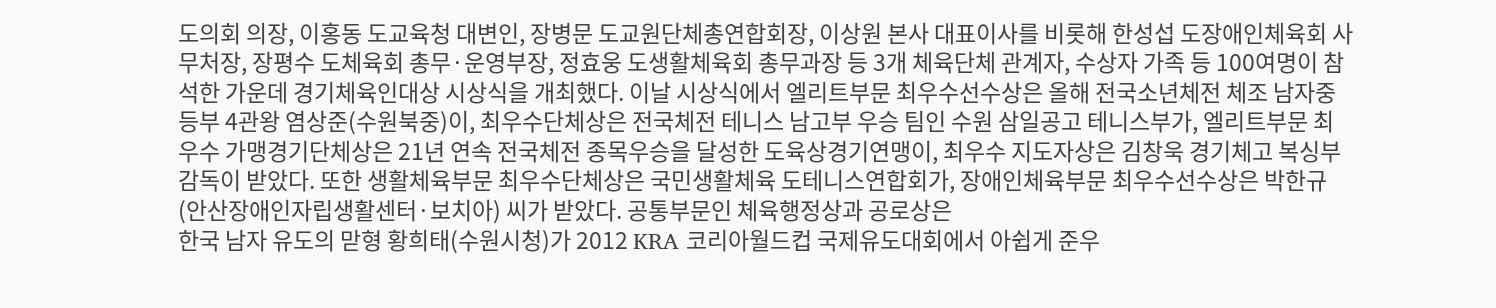도의회 의장, 이홍동 도교육청 대변인, 장병문 도교원단체총연합회장, 이상원 본사 대표이사를 비롯해 한성섭 도장애인체육회 사무처장, 장평수 도체육회 총무·운영부장, 정효웅 도생활체육회 총무과장 등 3개 체육단체 관계자, 수상자 가족 등 100여명이 참석한 가운데 경기체육인대상 시상식을 개최했다. 이날 시상식에서 엘리트부문 최우수선수상은 올해 전국소년체전 체조 남자중등부 4관왕 염상준(수원북중)이, 최우수단체상은 전국체전 테니스 남고부 우승 팀인 수원 삼일공고 테니스부가, 엘리트부문 최우수 가맹경기단체상은 21년 연속 전국체전 종목우승을 달성한 도육상경기연맹이, 최우수 지도자상은 김창욱 경기체고 복싱부 감독이 받았다. 또한 생활체육부문 최우수단체상은 국민생활체육 도테니스연합회가, 장애인체육부문 최우수선수상은 박한규(안산장애인자립생활센터·보치아) 씨가 받았다. 공통부문인 체육행정상과 공로상은
한국 남자 유도의 맏형 황희태(수원시청)가 2012 KRA 코리아월드컵 국제유도대회에서 아쉽게 준우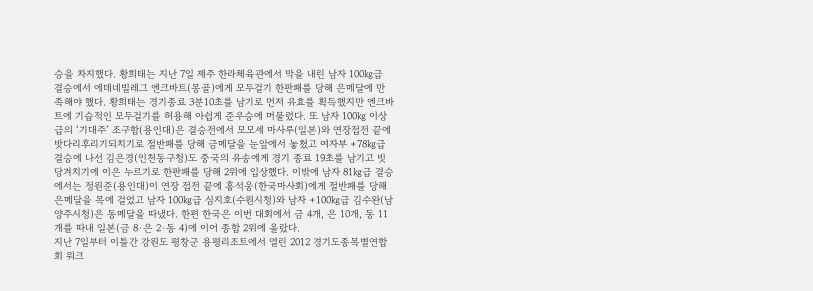승을 차지했다. 황희태는 지난 7일 제주 한라체육관에서 막을 내린 남자 100㎏급 결승에서 에데네빌레그 엔크바트(몽골)에게 모두걸기 한판패를 당해 은메달에 만족해야 했다. 황희태는 경기종료 3분10초를 남기로 먼저 유효를 획득했지만 엔크바트에 기습적인 모두걸기를 허용해 아쉽게 준우승에 머물렀다. 또 남자 100㎏ 이상급의 ‘기대주’ 조구함(용인대)은 결승전에서 모모세 마사루(일본)와 연장접전 끝에 밧다리후리기되치기로 절반패를 당해 금메달을 눈앞에서 놓쳤고 여자부 +78㎏급 결승에 나선 김은경(인천동구청)도 중국의 유송에게 경기 종료 19초를 남기고 빗당겨치기에 이은 누르기로 한판패를 당해 2위에 입상했다. 이밖에 남자 81㎏급 결승에서는 정원준(용인대)이 연장 접전 끝에 홍석웅(한국마사회)에게 절반패를 당해 은메달을 목에 걸었고 남자 100㎏급 심지호(수원시청)와 남자 +100㎏급 김수완(남양주시청)은 동메달을 따냈다. 한편 한국은 이번 대회에서 금 4개, 은 10개, 동 11개를 따내 일본(금 8·은 2·동 4)에 이어 종합 2위에 올랐다.
지난 7일부터 이틀간 강원도 평창군 용평리조트에서 열린 2012 경기도종목별연합회 워크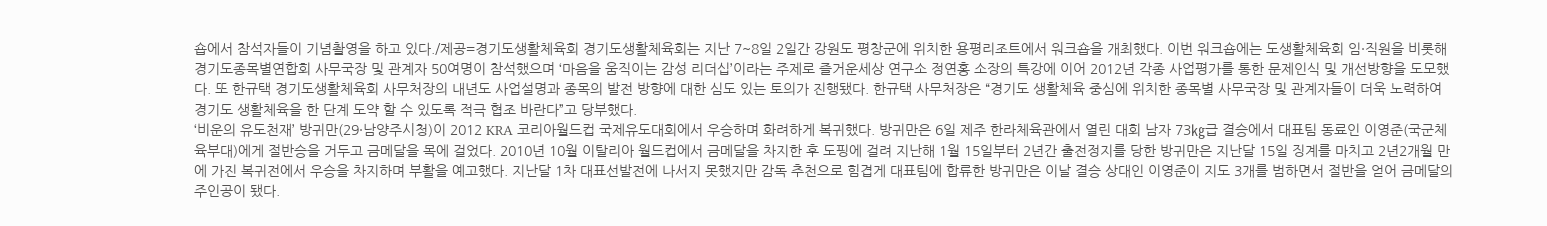숍에서 참석자들이 기념촬영을 하고 있다./제공=경기도생활체육회 경기도생활체육회는 지난 7~8일 2일간 강원도 평창군에 위치한 용평리조트에서 워크숍을 개최했다. 이번 워크숍에는 도생활체육회 임·직원을 비롯해 경기도종목별연합회 사무국장 및 관계자 50여명이 참석했으며 ‘마음을 움직이는 감성 리더십’이라는 주제로 즐거운세상 연구소 정연홍 소장의 특강에 이어 2012년 각종 사업평가를 통한 문제인식 및 개선방향을 도모했다. 또 한규택 경기도생활체육회 사무처장의 내년도 사업설명과 종목의 발전 방향에 대한 심도 있는 토의가 진행됐다. 한규택 사무처장은 “경기도 생활체육 중심에 위치한 종목별 사무국장 및 관계자들이 더욱 노력하여 경기도 생활체육을 한 단계 도약 할 수 있도록 적극 협조 바란다”고 당부했다.
‘비운의 유도천재’ 방귀만(29·남양주시청)이 2012 KRA 코리아월드컵 국제유도대회에서 우승하며 화려하게 복귀했다. 방귀만은 6일 제주 한라체육관에서 열린 대회 남자 73㎏급 결승에서 대표팀 동료인 이영준(국군체육부대)에게 절반승을 거두고 금메달을 목에 걸었다. 2010년 10월 이탈리아 월드컵에서 금메달을 차지한 후 도핑에 걸려 지난해 1월 15일부터 2년간 출전정지를 당한 방귀만은 지난달 15일 징계를 마치고 2년2개월 만에 가진 복귀전에서 우승을 차지하며 부활을 예고했다. 지난달 1차 대표선발전에 나서지 못했지만 감독 추천으로 힘겹게 대표팀에 합류한 방귀만은 이날 결승 상대인 이영준이 지도 3개를 범하면서 절반을 얻어 금메달의 주인공이 됐다.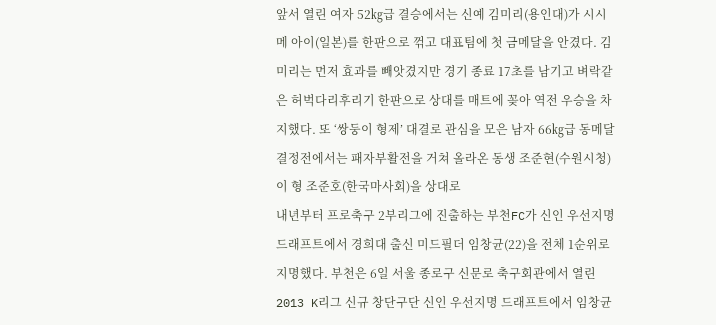앞서 열린 여자 52㎏급 결승에서는 신예 김미리(용인대)가 시시메 아이(일본)를 한판으로 꺾고 대표팀에 첫 금메달을 안겼다. 김미리는 먼저 효과를 빼앗겼지만 경기 종료 17초를 남기고 벼락같은 허벅다리후리기 한판으로 상대를 매트에 꽂아 역전 우승을 차지했다. 또 ‘쌍둥이 형제’ 대결로 관심을 모은 남자 66㎏급 동메달 결정전에서는 패자부활전을 거쳐 올라온 동생 조준현(수원시청)이 형 조준호(한국마사회)을 상대로
내년부터 프로축구 2부리그에 진출하는 부천FC가 신인 우선지명 드래프트에서 경희대 출신 미드필더 임창균(22)을 전체 1순위로 지명했다. 부천은 6일 서울 종로구 신문로 축구회관에서 열린 2013 K리그 신규 창단구단 신인 우선지명 드래프트에서 임창균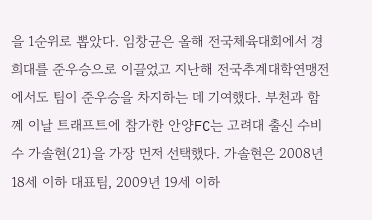을 1순위로 뽑았다. 임창균은 올해 전국체육대회에서 경희대를 준우승으로 이끌었고 지난해 전국추계대학연맹전에서도 팀이 준우승을 차지하는 데 기여했다. 부천과 함꼐 이날 트래프트에 참가한 안양FC는 고려대 출신 수비수 가솔현(21)을 가장 먼저 선택했다. 가솔현은 2008년 18세 이하 대표팀, 2009년 19세 이하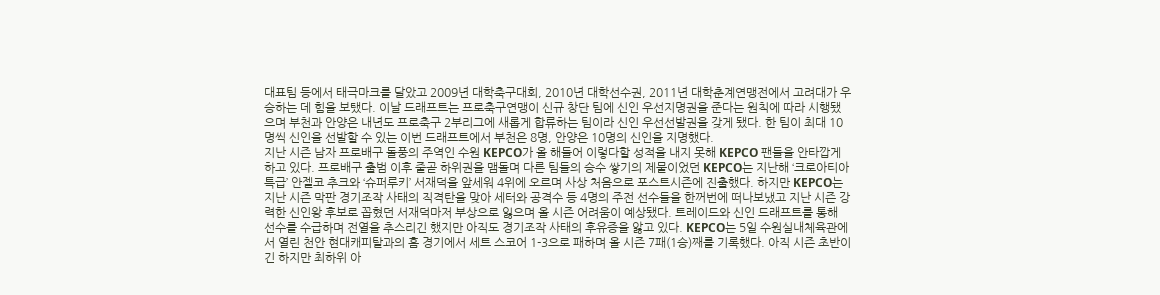대표팀 등에서 태극마크를 달았고 2009년 대학축구대회, 2010년 대학선수권, 2011년 대학춘계연맹전에서 고려대가 우승하는 데 힘을 보탰다. 이날 드래프트는 프로축구연맹이 신규 창단 팀에 신인 우선지명권을 준다는 원칙에 따라 시행됐으며 부천과 안양은 내년도 프로축구 2부리그에 새롭게 합류하는 팀이라 신인 우선선발권을 갖게 됐다. 한 팀이 최대 10명씩 신인을 선발할 수 있는 이번 드래프트에서 부천은 8명, 안양은 10명의 신인을 지명했다.
지난 시즌 남자 프로배구 돌풍의 주역인 수원 KEPCO가 올 해들어 이렇다할 성적을 내지 못해 KEPCO 팬들을 안타깝게 하고 있다. 프로배구 출범 이후 줄곧 하위권을 맴돌며 다른 팀들의 승수 쌓기의 제물이었던 KEPCO는 지난해 ‘크로아티아 특급’ 안젤코 추크와 ‘슈퍼루키’ 서재덕을 앞세워 4위에 오르며 사상 처음으로 포스트시즌에 진출했다. 하지만 KEPCO는 지난 시즌 막판 경기조작 사태의 직격탄을 맞아 세터와 공격수 등 4명의 주전 선수들을 한꺼번에 떠나보냈고 지난 시즌 강력한 신인왕 후보로 꼽혔던 서재덕마저 부상으로 잃으며 올 시즌 어려움이 예상됐다. 트레이드와 신인 드래프트를 통해 선수를 수급하며 전열을 추스리긴 했지만 아직도 경기조작 사태의 후유증을 앓고 있다. KEPCO는 5일 수원실내체육관에서 열린 천안 현대캐피탈과의 홈 경기에서 세트 스코어 1-3으로 패하며 올 시즌 7패(1승)째를 기록했다. 아직 시즌 초반이긴 하지만 최하위 아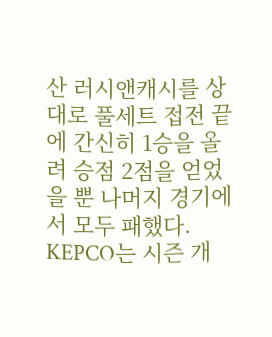산 러시앤캐시를 상대로 풀세트 접전 끝에 간신히 1승을 올려 승점 2점을 얻었을 뿐 나머지 경기에서 모두 패했다. KEPCO는 시즌 개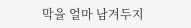막을 얼마 남겨두지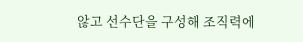않고 선수단을 구성해 조직력에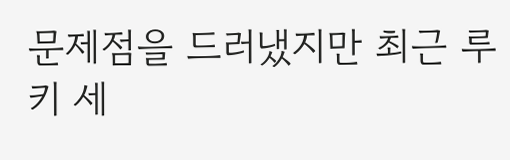문제점을 드러냈지만 최근 루키 세